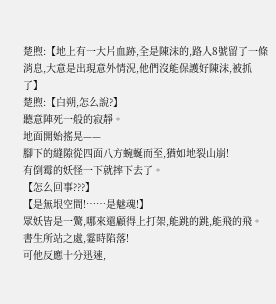楚煦:【地上有一大片血跡,全是陳沫的,路人8號留了一條消息,大意是出現意外情況,他們沒能保護好陳沫,被抓了】
楚煦:【白朔,怎么說?】
聽意陣死一般的寂靜。
地面開始搖晃——
腳下的縫隙從四面八方蜿蜒而至,猶如地裂山崩!
有倒霉的妖怪一下就摔下去了。
【怎么回事???】
【是無垠空間!……是魅魂!】
眾妖皆是一驚,哪來還顧得上打架,能跳的跳,能飛的飛。
書生所站之處,霎時陷落!
可他反應十分迅速,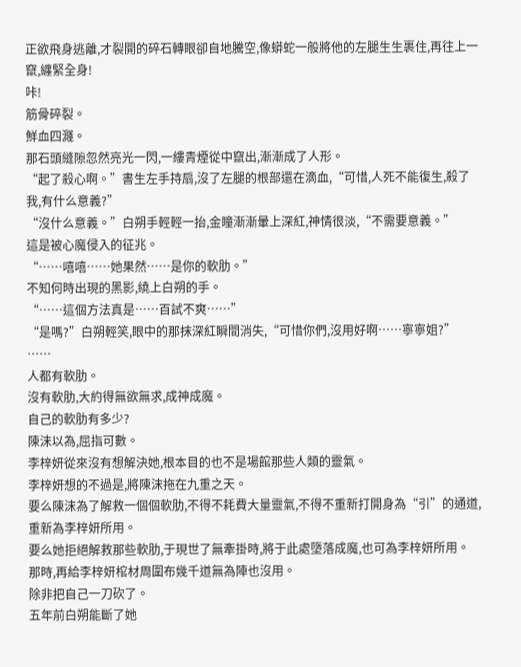正欲飛身逃離,才裂開的碎石轉眼卻自地騰空,像蟒蛇一般將他的左腿生生裹住,再往上一竄,纏緊全身!
咔!
筋骨碎裂。
鮮血四濺。
那石頭縫隙忽然亮光一閃,一縷青煙從中竄出,漸漸成了人形。
“起了殺心啊。”書生左手持扇,沒了左腿的根部還在滴血,“可惜,人死不能復生,殺了我,有什么意義?”
“沒什么意義。”白朔手輕輕一抬,金瞳漸漸暈上深紅,神情很淡,“不需要意義。”
這是被心魔侵入的征兆。
“……嘻嘻……她果然……是你的軟肋。”
不知何時出現的黑影,繞上白朔的手。
“……這個方法真是……百試不爽……”
“是嗎?”白朔輕笑,眼中的那抹深紅瞬間消失,“可惜你們,沒用好啊……寧寧姐?”
……
人都有軟肋。
沒有軟肋,大約得無欲無求,成神成魔。
自己的軟肋有多少?
陳沫以為,屈指可數。
李梓妍從來沒有想解決她,根本目的也不是場館那些人類的靈氣。
李梓妍想的不過是,將陳沫拖在九重之天。
要么陳沫為了解救一個個軟肋,不得不耗費大量靈氣,不得不重新打開身為“引”的通道,重新為李梓妍所用。
要么她拒絕解救那些軟肋,于現世了無牽掛時,將于此處墮落成魔,也可為李梓妍所用。
那時,再給李梓妍棺材周圍布幾千道無為陣也沒用。
除非把自己一刀砍了。
五年前白朔能斷了她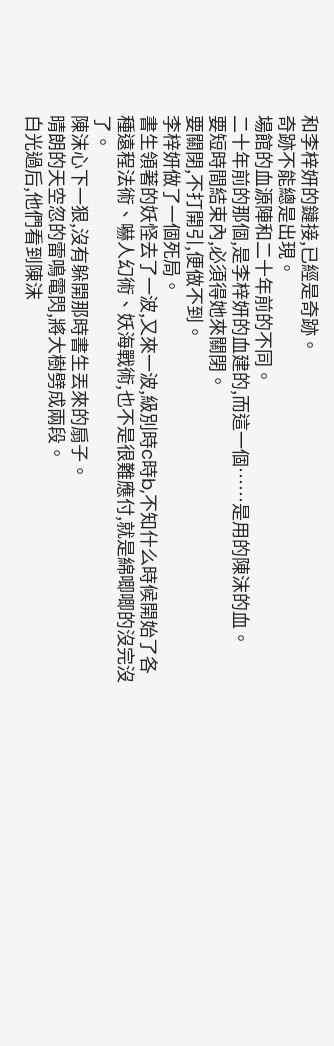和李梓妍的鏈接,已經是奇跡。
奇跡不能總是出現。
場館的血源陣和二十年前的不同。
二十年前的那個,是李梓妍的血建的,而這一個……是用的陳沫的血。
要短時間結束內,必須得她來關閉。
要關閉,不打開引,便做不到。
李梓妍做了一個死局。
書生領著的妖怪去了一波,又來一波,級別時c時b,不知什么時候開始了各種遠程法術、嚇人幻術、妖海戰術,也不是很難應付,就是綿唧唧的沒完沒了。
陳沫心下一狠,沒有躲開那時書生丟來的扇子。
晴朗的天空忽的雷鳴電閃,將大樹劈成兩段。
白光過后,他們看到陳沫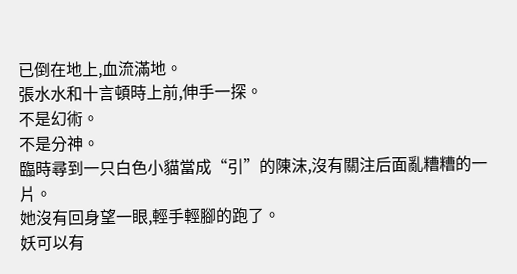已倒在地上,血流滿地。
張水水和十言頓時上前,伸手一探。
不是幻術。
不是分神。
臨時尋到一只白色小貓當成“引”的陳沫,沒有關注后面亂糟糟的一片。
她沒有回身望一眼,輕手輕腳的跑了。
妖可以有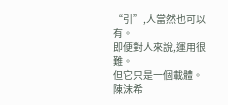“引”,人當然也可以有。
即便對人來說,運用很難。
但它只是一個載體。
陳沫希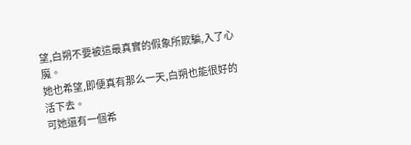望,白朔不要被這最真實的假象所欺騙,入了心魔。
她也希望,即便真有那么一天,白朔也能很好的活下去。
可她還有一個希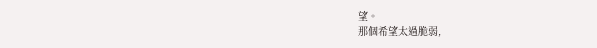望。
那個希望太過脆弱,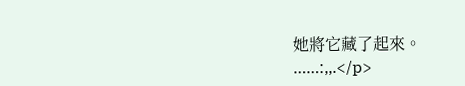她將它藏了起來。
……:,,.</p>